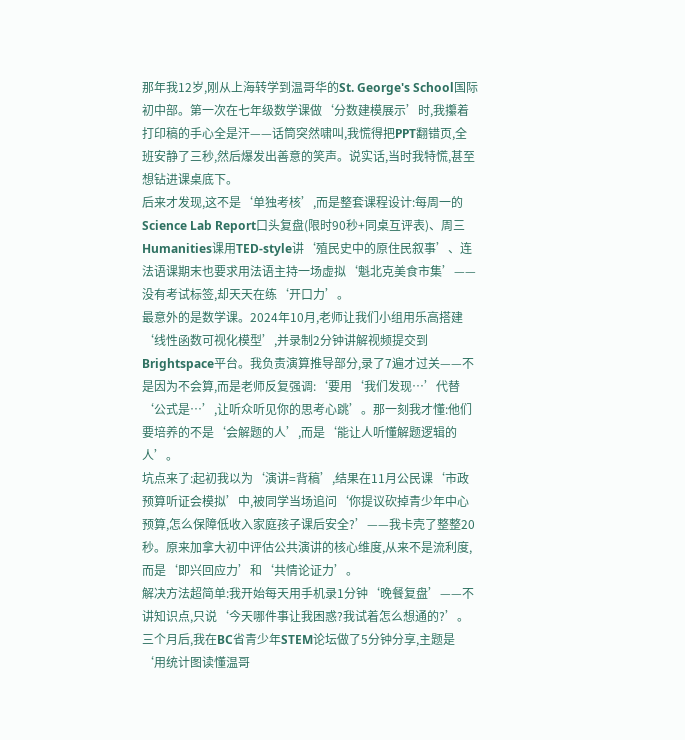那年我12岁,刚从上海转学到温哥华的St. George's School国际初中部。第一次在七年级数学课做‘分数建模展示’时,我攥着打印稿的手心全是汗——话筒突然啸叫,我慌得把PPT翻错页,全班安静了三秒,然后爆发出善意的笑声。说实话,当时我特慌,甚至想钻进课桌底下。
后来才发现,这不是‘单独考核’,而是整套课程设计:每周一的Science Lab Report口头复盘(限时90秒+同桌互评表)、周三Humanities课用TED-style讲‘殖民史中的原住民叙事’、连法语课期末也要求用法语主持一场虚拟‘魁北克美食市集’——没有考试标签,却天天在练‘开口力’。
最意外的是数学课。2024年10月,老师让我们小组用乐高搭建‘线性函数可视化模型’,并录制2分钟讲解视频提交到Brightspace平台。我负责演算推导部分,录了7遍才过关——不是因为不会算,而是老师反复强调:‘要用‘我们发现…’代替‘公式是…’,让听众听见你的思考心跳’。那一刻我才懂:他们要培养的不是‘会解题的人’,而是‘能让人听懂解题逻辑的人’。
坑点来了:起初我以为‘演讲=背稿’,结果在11月公民课‘市政预算听证会模拟’中,被同学当场追问‘你提议砍掉青少年中心预算,怎么保障低收入家庭孩子课后安全?’——我卡壳了整整20秒。原来加拿大初中评估公共演讲的核心维度,从来不是流利度,而是‘即兴回应力’和‘共情论证力’。
解决方法超简单:我开始每天用手机录1分钟‘晚餐复盘’——不讲知识点,只说‘今天哪件事让我困惑?我试着怎么想通的?’。三个月后,我在BC省青少年STEM论坛做了5分钟分享,主题是‘用统计图读懂温哥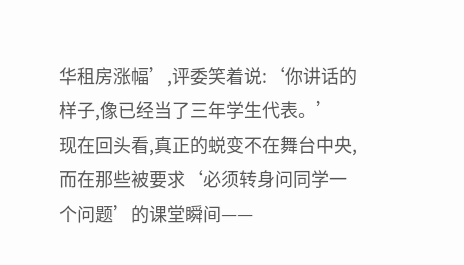华租房涨幅’,评委笑着说:‘你讲话的样子,像已经当了三年学生代表。’
现在回头看,真正的蜕变不在舞台中央,而在那些被要求‘必须转身问同学一个问题’的课堂瞬间——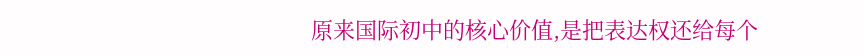原来国际初中的核心价值,是把表达权还给每个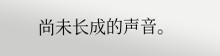尚未长成的声音。